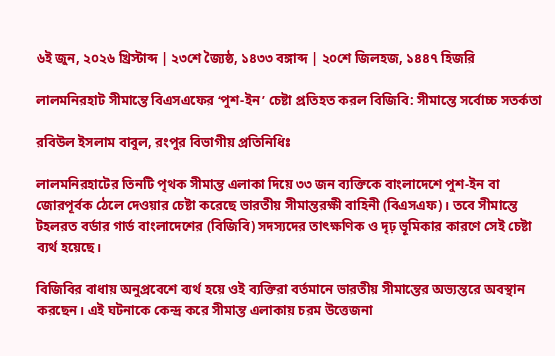৬ই জুন, ২০২৬ খ্রিস্টাব্দ | ২৩শে জ্যৈষ্ঠ, ১৪৩৩ বঙ্গাব্দ | ২০শে জিলহজ, ১৪৪৭ হিজরি

লালমনিরহাট সীমান্তে বিএসএফের ‘পুশ-ইন’ চেষ্টা প্রতিহত করল বিজিবি: সীমান্তে সর্বোচ্চ সতর্কতা

রবিউল ইসলাম বাবুল, রংপুর বিভাগীয় প্রতিনিধিঃ

লালমনিরহাটের তিনটি পৃথক সীমান্ত এলাকা দিয়ে ৩৩ জন ব্যক্তিকে বাংলাদেশে পুশ-ইন বা জোরপূর্বক ঠেলে দেওয়ার চেষ্টা করেছে ভারতীয় সীমান্তরক্ষী বাহিনী (বিএসএফ)। তবে সীমান্তে টহলরত বর্ডার গার্ড বাংলাদেশের (বিজিবি) সদস্যদের তাৎক্ষণিক ও দৃঢ় ভূমিকার কারণে সেই চেষ্টা ব্যর্থ হয়েছে।

বিজিবির বাধায় অনুপ্রবেশে ব্যর্থ হয়ে ওই ব্যক্তিরা বর্তমানে ভারতীয় সীমান্তের অভ্যন্তরে অবস্থান করছেন। এই ঘটনাকে কেন্দ্র করে সীমান্ত এলাকায় চরম উত্তেজনা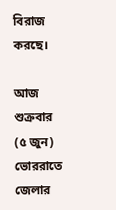বিরাজ করছে।

আজ শুক্রবার (৫ জুন) ভোররাতে জেলার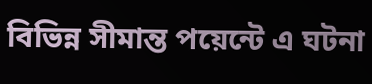বিভিন্ন সীমান্ত পয়েন্টে এ ঘটনা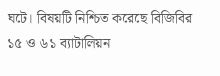ঘটে। বিষয়টি নিশ্চিত করেছে বিজিবির ১৫ ও ৬১ ব্যাটালিয়ন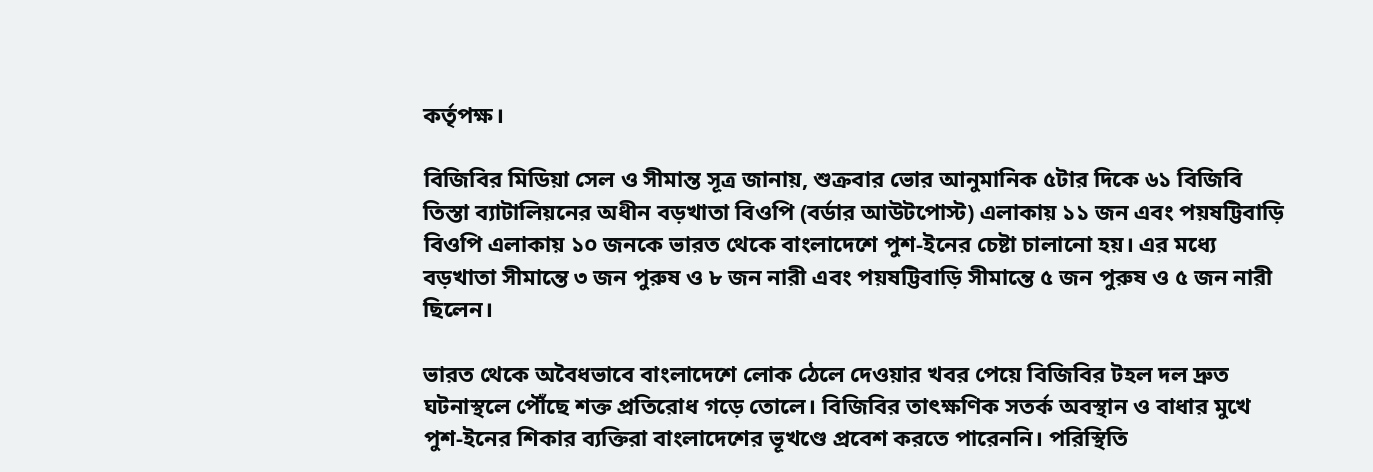কর্তৃপক্ষ।

বিজিবির মিডিয়া সেল ও সীমান্ত সূত্র জানায়, শুক্রবার ভোর আনুমানিক ৫টার দিকে ৬১ বিজিবি তিস্তা ব্যাটালিয়নের অধীন বড়খাতা বিওপি (বর্ডার আউটপোস্ট) এলাকায় ১১ জন এবং পয়ষট্টিবাড়ি বিওপি এলাকায় ১০ জনকে ভারত থেকে বাংলাদেশে পুশ-ইনের চেষ্টা চালানো হয়। এর মধ্যে বড়খাতা সীমান্তে ৩ জন পুরুষ ও ৮ জন নারী এবং পয়ষট্টিবাড়ি সীমান্তে ৫ জন পুরুষ ও ৫ জন নারী ছিলেন।

ভারত থেকে অবৈধভাবে বাংলাদেশে লোক ঠেলে দেওয়ার খবর পেয়ে বিজিবির টহল দল দ্রুত ঘটনাস্থলে পৌঁছে শক্ত প্রতিরোধ গড়ে তোলে। বিজিবির তাৎক্ষণিক সতর্ক অবস্থান ও বাধার মুখে পুশ-ইনের শিকার ব্যক্তিরা বাংলাদেশের ভূখণ্ডে প্রবেশ করতে পারেননি। পরিস্থিতি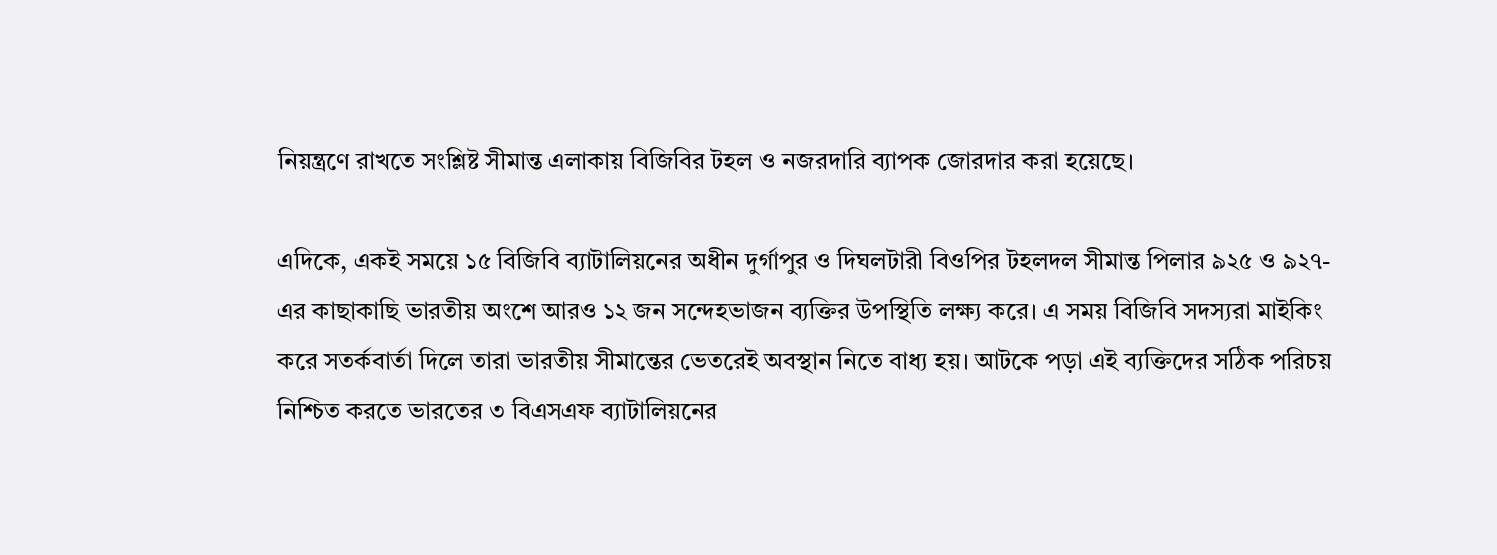নিয়ন্ত্রণে রাখতে সংশ্লিষ্ট সীমান্ত এলাকায় বিজিবির টহল ও নজরদারি ব্যাপক জোরদার করা হয়েছে।

এদিকে, একই সময়ে ১৫ বিজিবি ব্যাটালিয়নের অধীন দুর্গাপুর ও দিঘলটারী বিওপির টহলদল সীমান্ত পিলার ৯২৫ ও ৯২৭-এর কাছাকাছি ভারতীয় অংশে আরও ১২ জন সন্দেহভাজন ব্যক্তির উপস্থিতি লক্ষ্য করে। এ সময় বিজিবি সদস্যরা মাইকিং করে সতর্কবার্তা দিলে তারা ভারতীয় সীমান্তের ভেতরেই অবস্থান নিতে বাধ্য হয়। আটকে পড়া এই ব্যক্তিদের সঠিক পরিচয় নিশ্চিত করতে ভারতের ৩ বিএসএফ ব্যাটালিয়নের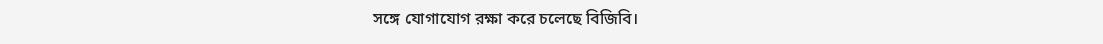সঙ্গে যোগাযোগ রক্ষা করে চলেছে বিজিবি।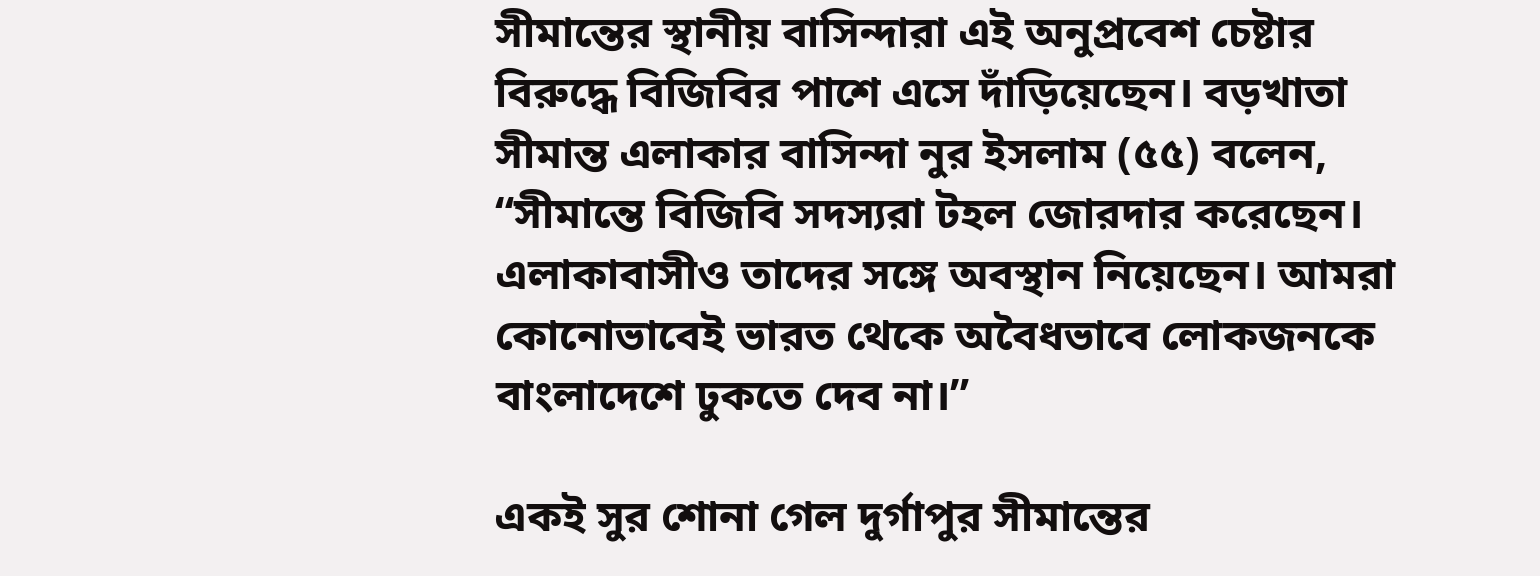সীমান্তের স্থানীয় বাসিন্দারা এই অনুপ্রবেশ চেষ্টার বিরুদ্ধে বিজিবির পাশে এসে দাঁড়িয়েছেন। বড়খাতা সীমান্ত এলাকার বাসিন্দা নুর ইসলাম (৫৫) বলেন, “সীমান্তে বিজিবি সদস্যরা টহল জোরদার করেছেন। এলাকাবাসীও তাদের সঙ্গে অবস্থান নিয়েছেন। আমরা কোনোভাবেই ভারত থেকে অবৈধভাবে লোকজনকে বাংলাদেশে ঢুকতে দেব না।”

একই সুর শোনা গেল দুর্গাপুর সীমান্তের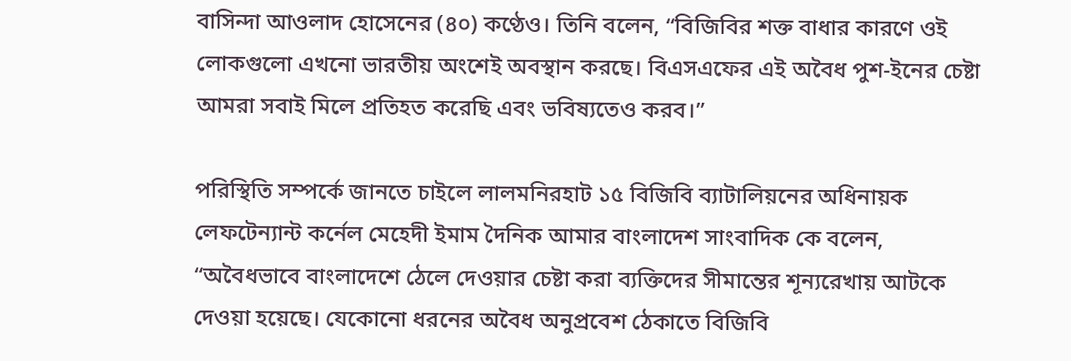বাসিন্দা আওলাদ হোসেনের (৪০) কণ্ঠেও। তিনি বলেন, “বিজিবির শক্ত বাধার কারণে ওই লোকগুলো এখনো ভারতীয় অংশেই অবস্থান করছে। বিএসএফের এই অবৈধ পুশ-ইনের চেষ্টা আমরা সবাই মিলে প্রতিহত করেছি এবং ভবিষ্যতেও করব।”

পরিস্থিতি সম্পর্কে জানতে চাইলে লালমনিরহাট ১৫ বিজিবি ব্যাটালিয়নের অধিনায়ক লেফটেন্যান্ট কর্নেল মেহেদী ইমাম দৈনিক আমার বাংলাদেশ সাংবাদিক কে বলেন, “অবৈধভাবে বাংলাদেশে ঠেলে দেওয়ার চেষ্টা করা ব্যক্তিদের সীমান্তের শূন্যরেখায় আটকে দেওয়া হয়েছে। যেকোনো ধরনের অবৈধ অনুপ্রবেশ ঠেকাতে বিজিবি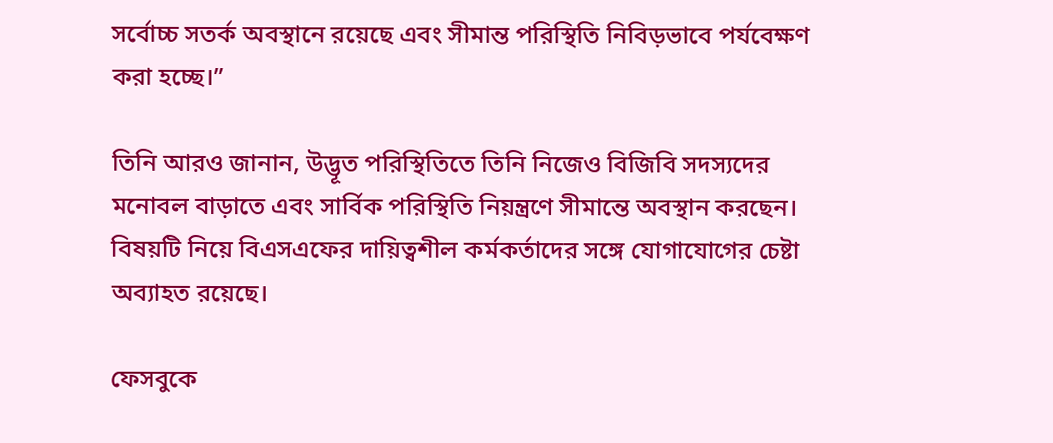সর্বোচ্চ সতর্ক অবস্থানে রয়েছে এবং সীমান্ত পরিস্থিতি নিবিড়ভাবে পর্যবেক্ষণ করা হচ্ছে।”

তিনি আরও জানান, উদ্ভূত পরিস্থিতিতে তিনি নিজেও বিজিবি সদস্যদের মনোবল বাড়াতে এবং সার্বিক পরিস্থিতি নিয়ন্ত্রণে সীমান্তে অবস্থান করছেন। বিষয়টি নিয়ে বিএসএফের দায়িত্বশীল কর্মকর্তাদের সঙ্গে যোগাযোগের চেষ্টা অব্যাহত রয়েছে।

ফেসবুকে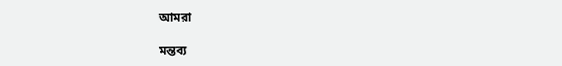আমরা

মন্তব্য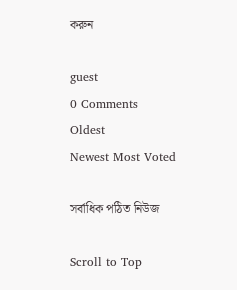করুন

guest
0 Comments
Oldest
Newest Most Voted

সর্বাধিক পঠিত নিউজ

Scroll to Top